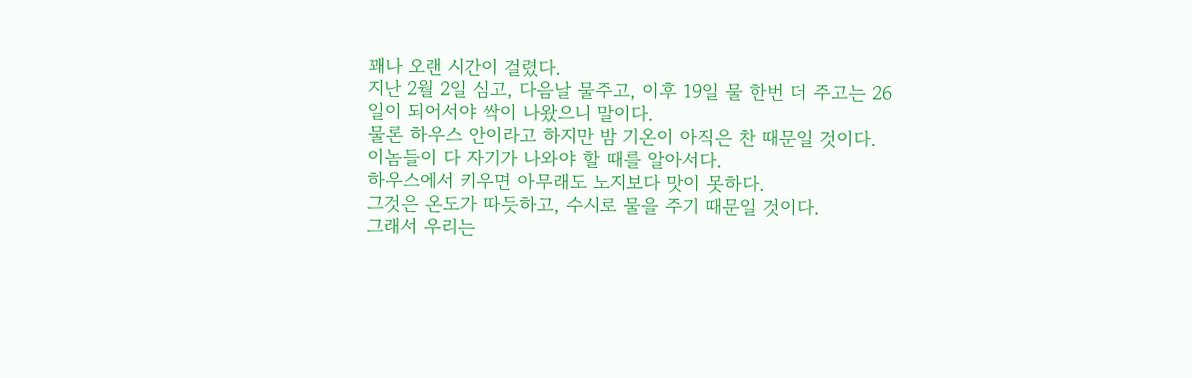꽤나 오랜 시간이 걸렸다.
지난 2월 2일 심고, 다음날 물주고, 이후 19일 물 한번 더 주고는 26일이 되어서야 싹이 나왔으니 말이다.
물론 하우스 안이라고 하지만 밤 기온이 아직은 찬 때문일 것이다.
이놈들이 다 자기가 나와야 할 때를 알아서다.
하우스에서 키우면 아무래도 노지보다 맛이 못하다.
그것은 온도가 따듯하고, 수시로 물을 주기 때문일 것이다.
그래서 우리는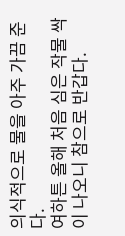의식적으로 물을 아주 가끔 준다.
여하튼 올해 처음 심은 작물 싹이 나오니 참으로 반갑다.